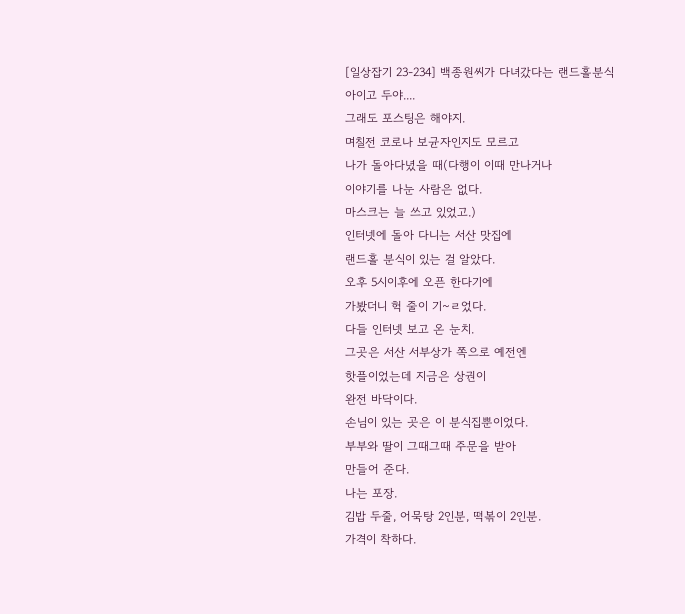[일상잡기 23-234] 백종원씨가 다녀갔다는 랜드홀분식
아이고 두야....
그래도 포스팅은 해야지.
며칠전 코로나 보균자인지도 모르고
나가 돌아다녔을 때(다행이 이때 만나거나
이야기를 나눈 사람은 없다.
마스크는 늘 쓰고 있었고.)
인터넷에 돌아 다니는 서산 맛집에
랜드홀 분식이 있는 걸 알았다.
오후 5시이후에 오픈 한다기에
가봤더니 헉 줄이 기~ㄹ었다.
다들 인터넷 보고 온 눈치.
그곳은 서산 서부상가 쪽으로 예전엔
핫플이었는데 지금은 상권이
완전 바닥이다.
손님이 있는 곳은 이 분식집뿐이었다.
부부와 딸이 그때그때 주문을 받아
만들어 준다.
나는 포장.
김밥 두줄, 어묵탕 2인분, 떡볶이 2인분.
가격이 착하다.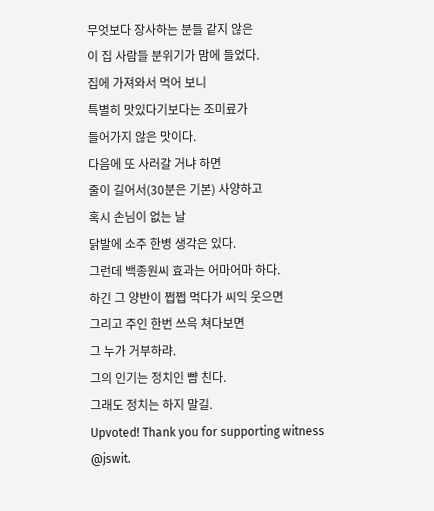무엇보다 장사하는 분들 같지 않은
이 집 사람들 분위기가 맘에 들었다.
집에 가져와서 먹어 보니
특별히 맛있다기보다는 조미료가
들어가지 않은 맛이다.
다음에 또 사러갈 거냐 하면
줄이 길어서(30분은 기본) 사양하고
혹시 손님이 없는 날
닭발에 소주 한병 생각은 있다.
그런데 백종원씨 효과는 어마어마 하다.
하긴 그 양반이 쩝쩝 먹다가 씨익 웃으면
그리고 주인 한번 쓰윽 쳐다보면
그 누가 거부하랴.
그의 인기는 정치인 뺨 친다.
그래도 정치는 하지 말길.
Upvoted! Thank you for supporting witness @jswit.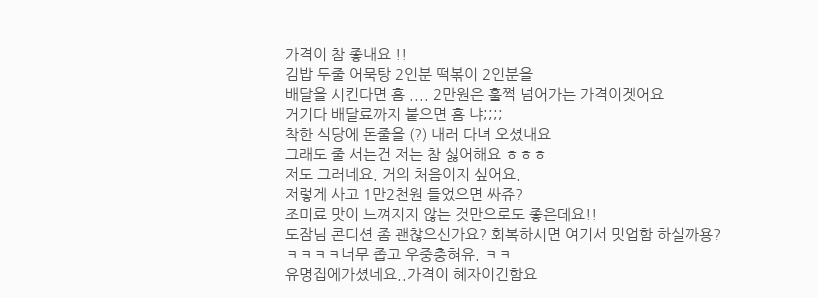가격이 참 좋내요 !!
김밥 두줄 어묵탕 2인분 떡볶이 2인분을
배달을 시킨다면 흠 .... 2만원은 훌쩍 넘어가는 가격이겟어요
거기다 배달료까지 붙으면 흠 냐;;;;
착한 식당에 돈줄을 (?) 내러 다녀 오셨내요
그래도 줄 서는건 저는 참 싫어해요 ㅎㅎㅎ
저도 그러네요. 거의 처음이지 싶어요.
저렇게 사고 1만2천원 들었으면 싸쥬?
조미료 맛이 느껴지지 않는 것만으로도 좋은데요!!
도잠님 콘디션 좀 괜찮으신가요? 회복하시면 여기서 밋업함 하실까용?
ㅋㅋㅋㅋ너무 좁고 우중충혀유. ㅋㅋ
유명집에가셨네요..가격이 혜자이긴함요